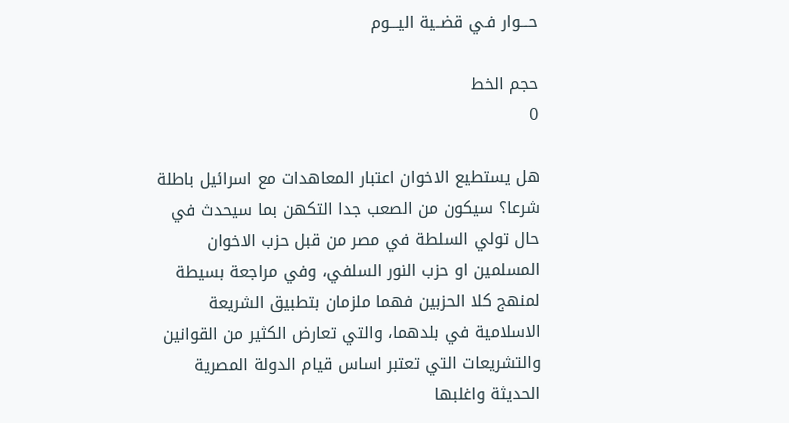حـــوار فـي قضــية اليـــوم

حجم الخط
0

هل يستطيع الاخوان اعتبار المعاهدات مع اسرائيل باطلة شرعا؟ سيكون من الصعب جدا التكهن بما سيحدث في حال تولي السلطة في مصر من قبل حزب الاخوان المسلمين او حزب النور السلفي، وفي مراجعة بسيطة لمنهج كلا الحزبين فهما ملزمان بتطبيق الشريعة الاسلامية في بلدهما، والتي تعارض الكثير من القوانين والتشريعات التي تعتبر اساس قيام الدولة المصرية الحديثة واغلبها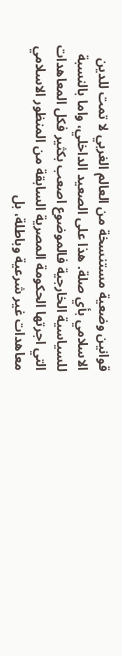قوانين وضعية مستنسخة من العالم الغربي لا تمت للدين الاسلامي بأي صلة. هذا على الصعيد الداخلي، واما بالنسبة للسياسية الخارجية فالموضوع اصعب بكثير فكل المعاهدات التي اجرتها الحكومة المصرية السابقة من المنظور الاسلامي معاهدات غير شرعية وباطلة، بل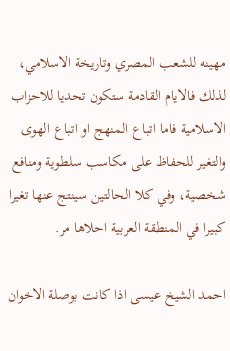مهينه للشعب المصري وتاريخة الاسلامي، لذلك فالايام القادمة ستكون تحديا للاحزاب الاسلامية فاما اتباع المنهج او اتباع الهوى والتغير للحفاظ على مكاسب سلطوية ومنافع شخصية، وفي كلا الحالتين سينتج عنها تغيرا كبيرا في المنطقة العربية احلاها مر.

احمد الشيخ عيسى اذا كانت بوصلة الاخوان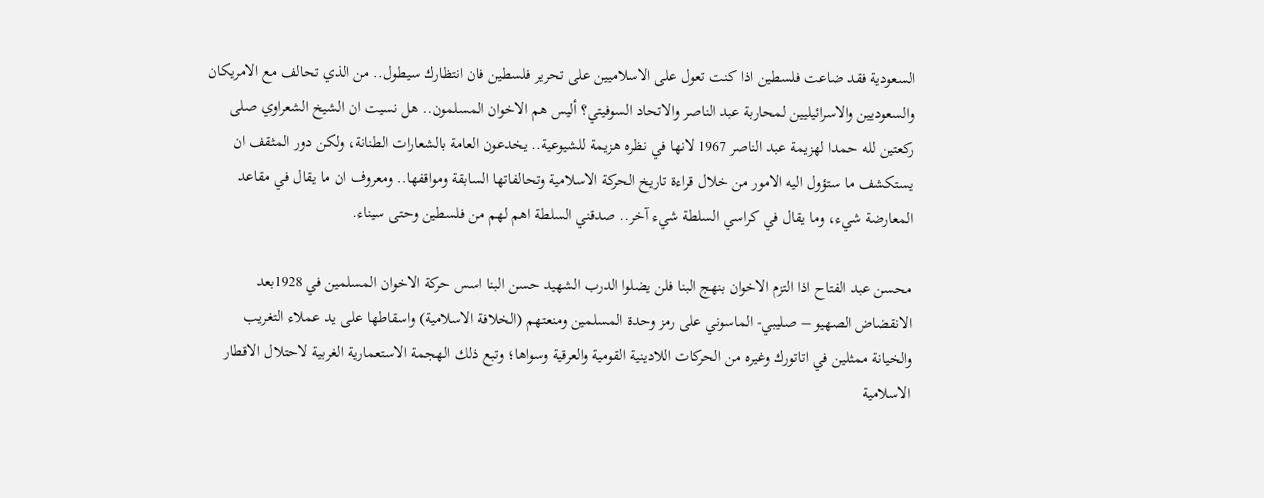السعودية فقد ضاعت فلسطين اذا كنت تعول على الاسلاميين على تحرير فلسطين فان انتظارك سيطول.. من الذي تحالف مع الامريكان والسعوديين والاسرائيليين لمحاربة عبد الناصر والاتحاد السوفيتي؟ أليس هم الاخوان المسلمون.. هل نسيت ان الشيخ الشعراوي صلى ركعتين لله حمدا لهزيمة عبد الناصر 1967 لانها في نظره هزيمة للشيوعية.. يخدعون العامة بالشعارات الطنانة، ولكن دور المثقف ان يستكشف ما ستؤول اليه الامور من خلال قراءة تاريخ الحركة الاسلامية وتحالفاتها السابقة ومواقفها.. ومعروف ان ما يقال في مقاعد المعارضة شيء، وما يقال في كراسي السلطة شيء آخر.. صدقني السلطة اهم لهم من فلسطين وحتى سيناء.

محسن عبد الفتاح اذا التزم الاخوان بنهج البنا فلن يضلوا الدرب الشهيد حسن البنا اسس حركة الاخوان المسلمين في 1928بعد الانقضاض الصهيو – صليبي- الماسوني على رمز وحدة المسلمين ومنعتهم (الخلافة الاسلامية) واسقاطها على يد عملاء التغريب والخيانة ممثلين في اتاتورك وغيره من الحركات اللادينية القومية والعرقية وسواها؛ وتبع ذلك الهجمة الاستعمارية الغربية لاحتلال الاقطار الاسلامية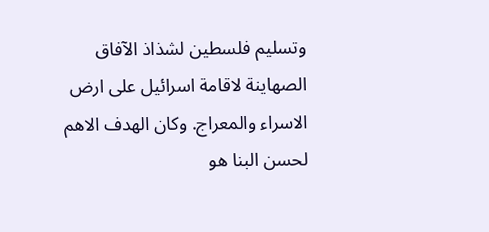وتسليم فلسطين لشذاذ الآفاق الصهاينة لاقامة اسرائيل على ارض الاسراء والمعراج. وكان الهدف الاهم لحسن البنا هو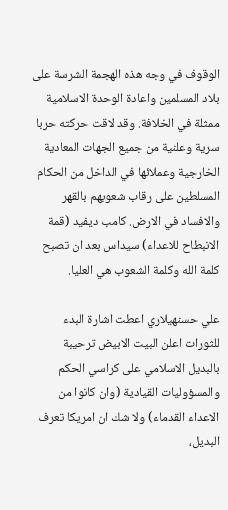الوقوف في وجه هذه الهجمة الشرسة على بلاد المسلمين واعادة الوحدة الاسلامية ممثلة في الخلافة. وقد لاقت حركته حربا سرية وعلنية من جميع الجهات المعادية الخارجية وعملائها في الداخل من الحكام المسلطين على رقاب شعوبهم بالقهر والافساد في الارض. كامب ديفيد (قمة الانبطاح للاعداء) سيداس بعد ان تصبح كلمة الله وكلمة الشعوب هي العليا.

علي حسنهيلاري اعطت اشارة البدء للثورات اعلن البيت الابيض ترحيبة بالبديل الاسلامي على كراسي الحكم والمسؤوليات القيادية (وان كانوا من الاعداء القدماء) ولا شك ان امريكا تعرف البديل،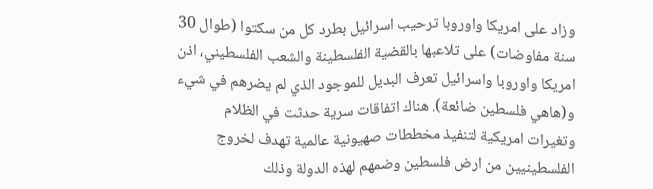وزاد على امريكا واوروبا ترحيب اسرائيل بطرد كل من سكتوا (طوال 30 سنة مفاوضات) على تلاعبها بالقضية الفلسطينة والشعب الفلسطيني، اذن امريكا واوروبا واسرائيل تعرف البديل للموجود الذي لم يضرهم في شيء و(هاهي فلسطين ضائعة). هناك اتفاقات سرية حدثت في الظلام وتغيرات امريكية لتنفيذ مخططات صهيونية عالمية تهدف لخروج الفلسطينيين من ارض فلسطين وضمهم لهذه الدولة وذلك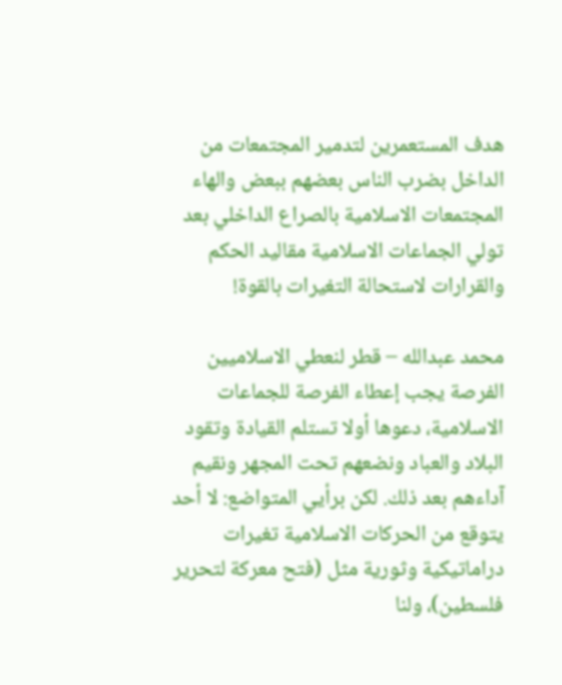هدف المستعمرين لتدمير المجتمعات من الداخل بضرب الناس بعضهم ببعض والهاء المجتمعات الاسلامية بالصراع الداخلي بعد تولي الجماعات الاسلامية مقاليد الحكم والقرارات لاستحالة التغيرات بالقوة!

محمد عبدالله – قطر لنعطي الاسلاميين الفرصة يجب إعطاء الفرصة للجماعات الاسلامية، دعوها أولا تستلم القيادة وتقود البلاد والعباد ونضعهم تحت المجهر ونقيم آداءهم بعد ذلك. لكن برأيي المتواضع: لا أحد يتوقع من الحركات الاسلامية تغيرات دراماتيكية وثورية مثل (فتح معركة لتحرير فلسطين)، ولنا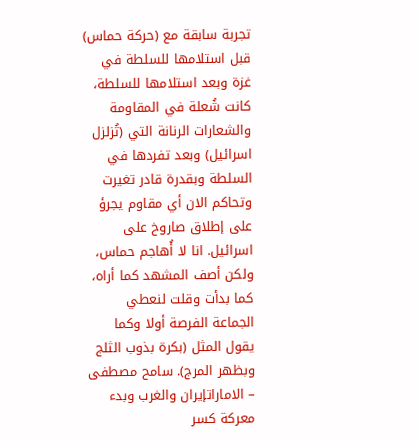تجربة سابقة مع (حركة حماس) قبل استلامها للسلطة في غزة وبعد استلامها للسلطة، كانت شُعلة في المقاومة والشعارات الرنانة التي (تُزلزل اسرائيل) وبعد تفردها في السلطة وبقدرة قادر تغيرت وتحاكم الان أي مقاوم يجرؤ على إطلاق صاروخ على اسرائيل. انا لا أُهاجم حماس، ولكن أصف المشهد كما أراه، كما بدأت وقلت لنعطي الجماعة الفرصة أولا وكما يقول المثل (بكرة بذوب الثلج وبظهر المرج). سامح مصطفى – الاماراتإيران والغرب وبدء معركة كسر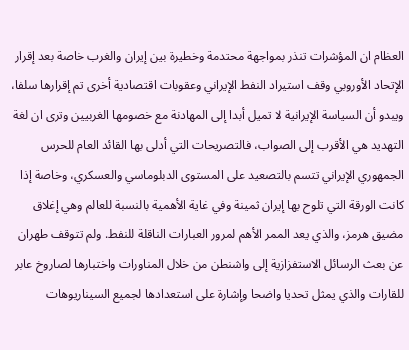العظام ان المؤشرات تنذر بمواجهة محتدمة وخطيرة بين إيران والغرب خاصة بعد إقرار الإتحاد الأوروبي وقف استيراد النفط الإيراني وعقوبات اقتصادية أخرى تم إقرارها سلفا، ويبدو أن السياسة الإيرانية لا تميل أبدا إلى المهادنة مع خصومها الغربيين وترى ان لغة التهديد هي الأقرب إلى الصواب، فالتصريحات التي أدلى بها القائد العام للحرس الجمهوري الإيراني تتسم بالتصعيد على المستوى الدبلوماسي والعسكري، وخاصة إذا كانت الورقة التي تلوح بها إيران ثمينة وفي غاية الأهمية بالنسبة للعالم وهي إغلاق مضيق هرمز، والذي يعد الممر الأهم لمرور العبارات الناقلة للنفط. ولم تتوقف طهران عن بعث الرسائل الاستفزازية إلى واشنطن من خلال المناورات واختبارها لصاروخ عابر للقارات والذي يمثل تحديا واضحا وإشارة على استعدادها لجميع السيناريوهات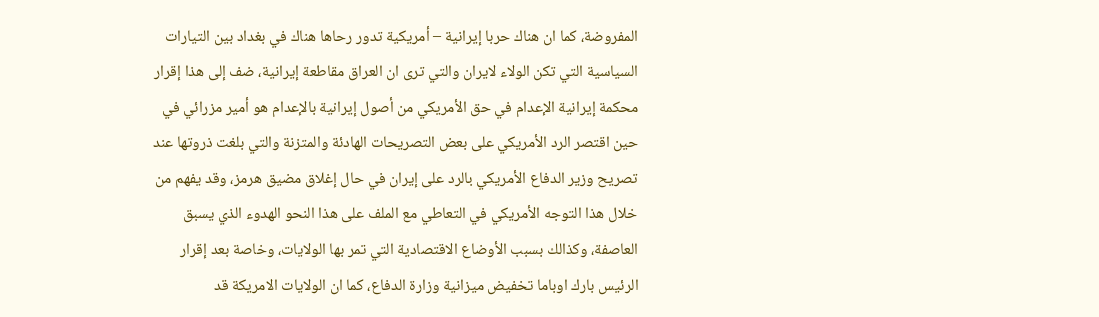المفروضة، كما ان هناك حربا إيرانية – أمريكية تدور رحاها هناك في بغداد بين التيارات السياسية التي تكن الولاء لايران والتي ترى ان العراق مقاطعة إيرانية، ضف إلى هذا إقرار محكمة إيرانية الإعدام في حق الأمريكي من أصول إيرانية بالإعدام هو أمير مزرائي في حين اقتصر الرد الأمريكي على بعض التصريحات الهادئة والمتزنة والتي بلغت ذروتها عند تصريح وزير الدفاع الأمريكي بالرد على إيران في حال إغلاق مضيق هرمز، وقد يفهم من خلال هذا التوجه الأمريكي في التعاطي مع الملف على هذا النحو الهدوء الذي يسبق العاصفة، وكذالك بسبب الأوضاع الاقتصادية التي تمر بها الولايات، وخاصة بعد إقرار الرئيس بارك اوباما تخفيض ميزانية وزارة الدفاع، كما ان الولايات الامريكة قد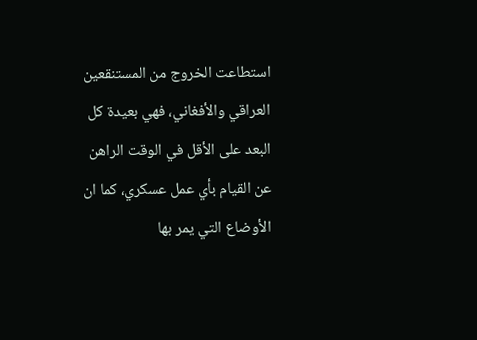استطاعت الخروج من المستنقعين العراقي والأفغاني، فهي بعيدة كل البعد على الأقل في الوقت الراهن عن القيام بأي عمل عسكري، كما ان الأوضاع التي يمر بها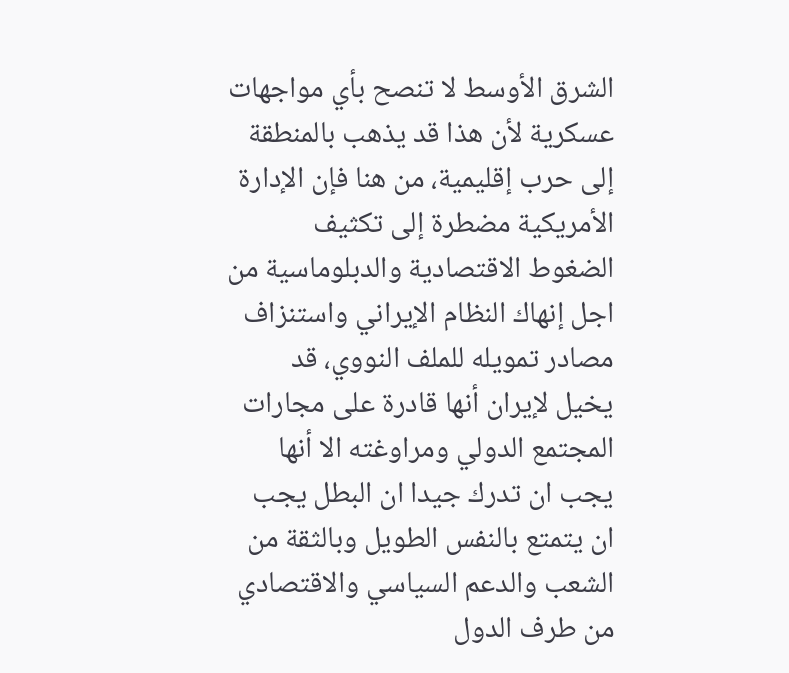الشرق الأوسط لا تنصح بأي مواجهات عسكرية لأن هذا قد يذهب بالمنطقة إلى حرب إقليمية، من هنا فإن الإدارة الأمريكية مضطرة إلى تكثيف الضغوط الاقتصادية والدبلوماسية من اجل إنهاك النظام الإيراني واستنزاف مصادر تمويله للملف النووي، قد يخيل لإيران أنها قادرة على مجارات المجتمع الدولي ومراوغته الا أنها يجب ان تدرك جيدا ان البطل يجب ان يتمتع بالنفس الطويل وبالثقة من الشعب والدعم السياسي والاقتصادي من طرف الدول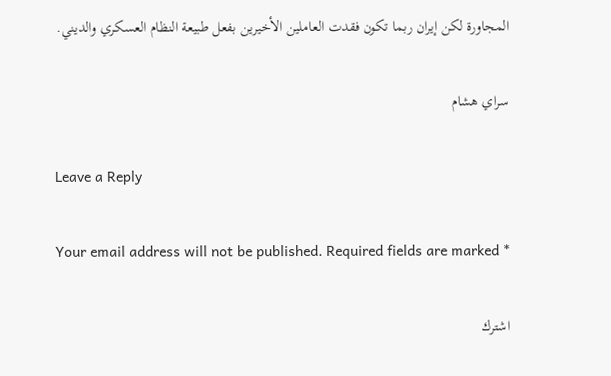المجاورة لكن إيران ربما تكون فقدت العاملين الأخيرين بفعل طبيعة النظام العسكري والديني.

سراي هشام

Leave a Reply

Your email address will not be published. Required fields are marked *

اشترك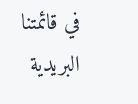في قائمتنا البريدية